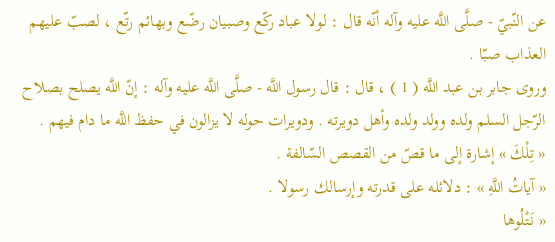عن النّبيّ - صلَّى اللَّه عليه وآله أنّه قال : لولا عباد ركّع وصبيان رضّع وبهائم رتّع ، لصبّ عليهم العذاب صبّا .
وروى جابر بن عبد اللَّه ( 1 ) ، قال : قال رسول اللَّه - صلَّى اللَّه عليه وآله : إنّ اللَّه يصلح بصلاح الرّجل السلم ولده وولد ولده وأهل دويرته . ودويرات حوله لا يزالون في حفظ اللَّه ما دام فيهم .
« تِلْكَ » إشارة إلى ما قصّ من القصص السّالفة .
« آياتُ اللَّهِ » : دلائله على قدرته وإرسالك رسولا .
« نَتْلُوها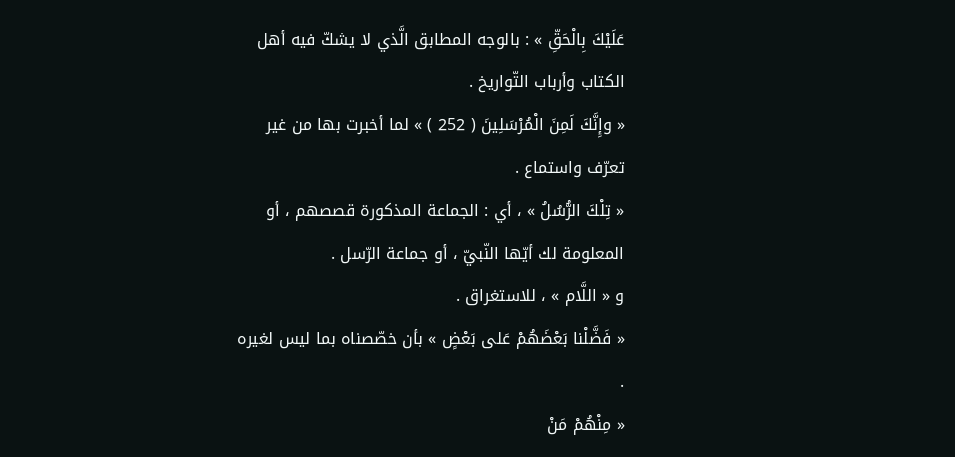عَلَيْكَ بِالْحَقِّ » : بالوجه المطابق الَّذي لا يشكّ فيه أهل الكتاب وأرباب التّواريخ .
« وإِنَّكَ لَمِنَ الْمُرْسَلِينَ ( 252 ) » لما أخبرت بها من غير تعرّف واستماع .
« تِلْكَ الرُّسُلُ » ، أي : الجماعة المذكورة قصصهم ، أو المعلومة لك أيّها النّبيّ ، أو جماعة الرّسل .
و « اللَّام » ، للاستغراق .
« فَضَّلْنا بَعْضَهُمْ عَلى بَعْضٍ » بأن خصّصناه بما ليس لغيره .
« مِنْهُمْ مَنْ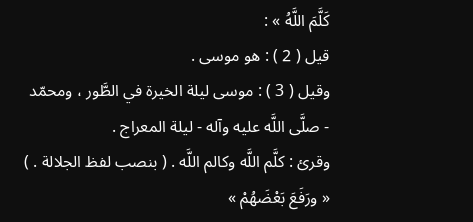كَلَّمَ اللَّهُ » :
قيل ( 2 ) : هو موسى .
وقيل ( 3 ) : موسى ليلة الخيرة في الطَّور ، ومحمّد - صلَّى اللَّه عليه وآله - ليلة المعراج .
وقرئ : كلَّم اللَّه وكالم اللَّه . ( بنصب لفظ الجلالة . )
« ورَفَعَ بَعْضَهُمْ »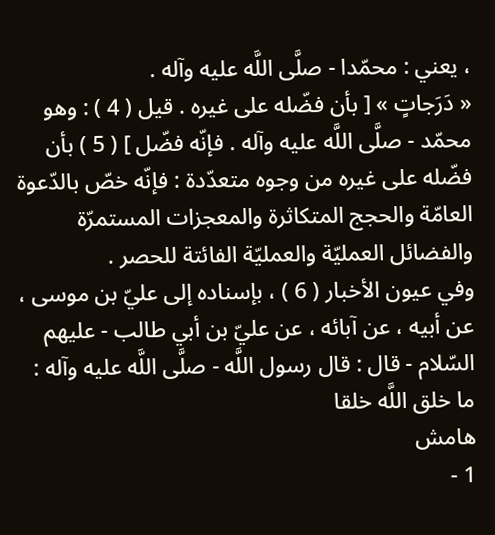، يعني : محمّدا - صلَّى اللَّه عليه وآله .
« دَرَجاتٍ » [ بأن فضّله على غيره . قيل ( 4 ) : وهو محمّد - صلَّى اللَّه عليه وآله . فإنّه فضّل ] ( 5 ) بأن فضّله على غيره من وجوه متعدّدة : فإنّه خصّ بالدّعوة العامّة والحجج المتكاثرة والمعجزات المستمرّة والفضائل العمليّة والعمليّة الفائتة للحصر .
وفي عيون الأخبار ( 6 ) ، بإسناده إلى عليّ بن موسى ، عن أبيه ، عن آبائه ، عن عليّ بن أبي طالب - عليهم السّلام - قال : قال رسول اللَّه - صلَّى اللَّه عليه وآله : ما خلق اللَّه خلقا
هامش
1 -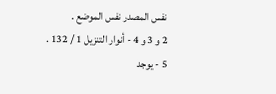نفس المصدر نفس الموضع .
2 و 3 و 4 - أنوار التنزيل 1 / 132 .
5 - يوجد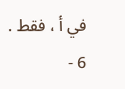في أ ، فقط .
6 -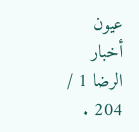عيون أخبار الرضا 1 / 204 .